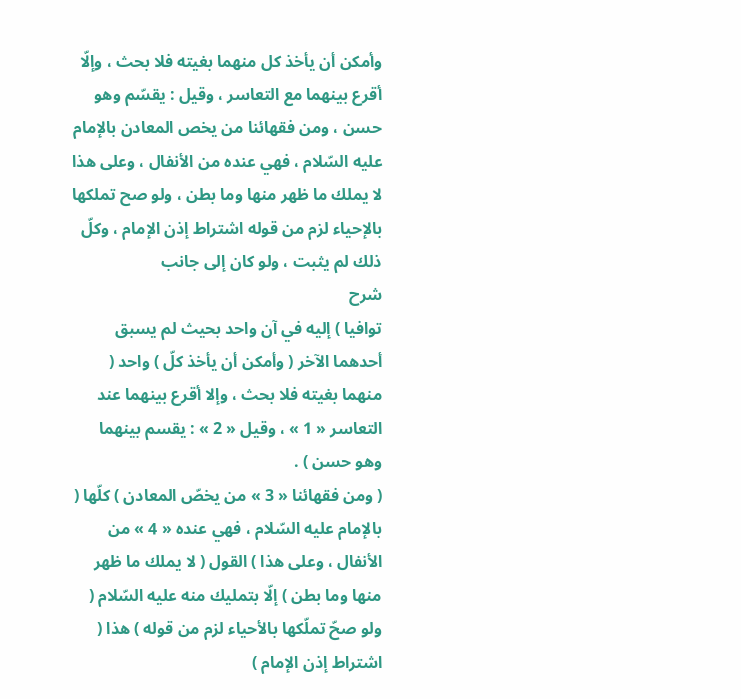وأمكن أن يأخذ كل منهما بغيته فلا بحث ، وإلّا أقرع بينهما مع التعاسر ، وقيل : يقسّم وهو حسن ، ومن فقهائنا من يخص المعادن بالإمام عليه السّلام ، فهي عنده من الأنفال ، وعلى هذا لا يملك ما ظهر منها وما بطن ، ولو صح تملكها بالإحياء لزم من قوله اشتراط إذن الإمام ، وكلّ ذلك لم يثبت ، ولو كان إلى جانب
شرح
توافيا ) إليه في آن واحد بحيث لم يسبق أحدهما الآخر ( وأمكن أن يأخذ كلّ ) واحد ( منهما بغيته فلا بحث ، وإلا أقرع بينهما عند التعاسر « 1 » ، وقيل « 2 » : يقسم بينهما وهو حسن ) .
( ومن فقهائنا « 3 » من يخصّ المعادن ) كلّها ( بالإمام عليه السّلام ، فهي عنده « 4 » من الأنفال ، وعلى هذا ) القول ( لا يملك ما ظهر منها وما بطن ) إلّا بتمليك منه عليه السّلام ( ولو صحّ تملّكها بالأحياء لزم من قوله ) هذا ( اشتراط إذن الإمام )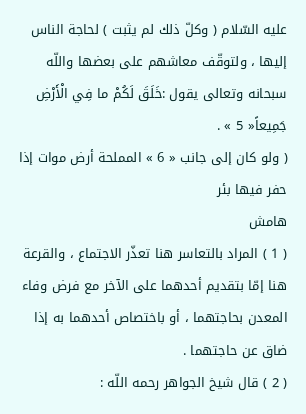عليه السّلام ( وكلّ ذلك لم يثبت ) لحاجة الناس إليها ، ولتوقّف معاشهم على بعضها واللّه سبحانه وتعالى يقول :خَلَقَ لَكُمْ ما فِي الْأَرْضِ جَمِيعاً« 5 » .
( ولو كان إلى جانب « 6 » المملحة أرض موات إذا حفر فيها بئر
هامش
( 1 ) المراد بالتعاسر هنا تعذّر الاجتماع ، والقرعة هنا إمّا بتقديم أحدهما على الآخر مع فرض وفاء المعدن بحاجتهما ، أو باختصاص أحدهما به إذا ضاق عن حاجتهما .
( 2 ) قال شيخ الجواهر رحمه اللّه :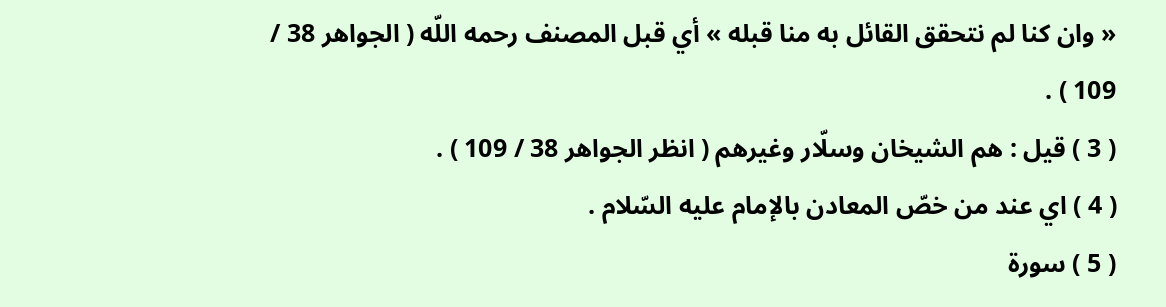« وان كنا لم نتحقق القائل به منا قبله » أي قبل المصنف رحمه اللّه ( الجواهر 38 / 109 ) .
( 3 ) قيل : هم الشيخان وسلّار وغيرهم ( انظر الجواهر 38 / 109 ) .
( 4 ) اي عند من خصّ المعادن بالإمام عليه السّلام .
( 5 ) سورة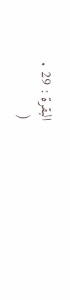البقرة : 29 .
(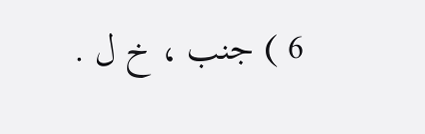6 ) جنب ، خ ل .